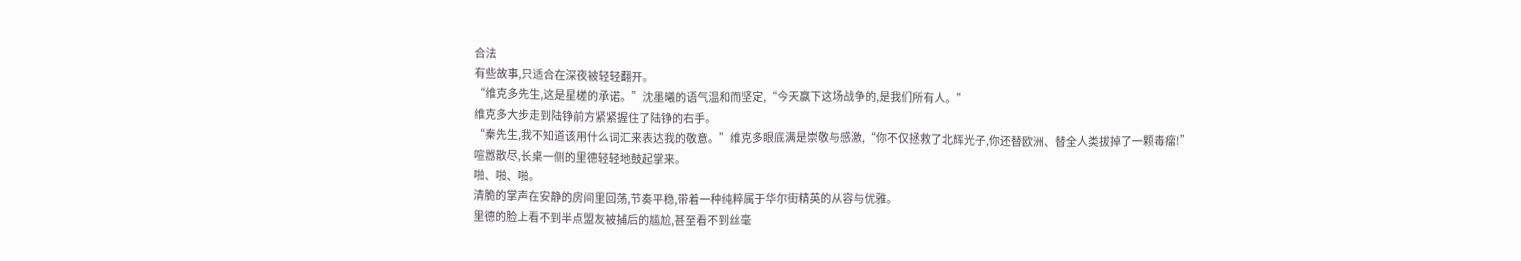合法
有些故事,只适合在深夜被轻轻翻开。
“维克多先生,这是星槎的承诺。”沈墨曦的语气温和而坚定,“今天赢下这场战争的,是我们所有人。”
维克多大步走到陆铮前方紧紧握住了陆铮的右手。
“秦先生,我不知道该用什么词汇来表达我的敬意。”维克多眼底满是崇敬与感激,“你不仅拯救了北辉光子,你还替欧洲、替全人类拔掉了一颗毒瘤!”
喧嚣散尽,长桌一侧的里德轻轻地鼓起掌来。
啪、啪、啪。
清脆的掌声在安静的房间里回荡,节奏平稳,带着一种纯粹属于华尔街精英的从容与优雅。
里德的脸上看不到半点盟友被捕后的尴尬,甚至看不到丝毫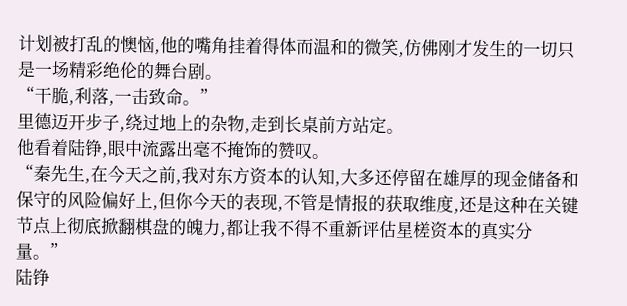计划被打乱的懊恼,他的嘴角挂着得体而温和的微笑,仿佛刚才发生的一切只是一场精彩绝伦的舞台剧。
“干脆,利落,一击致命。”
里德迈开步子,绕过地上的杂物,走到长桌前方站定。
他看着陆铮,眼中流露出毫不掩饰的赞叹。
“秦先生,在今天之前,我对东方资本的认知,大多还停留在雄厚的现金储备和保守的风险偏好上,但你今天的表现,不管是情报的获取维度,还是这种在关键节点上彻底掀翻棋盘的魄力,都让我不得不重新评估星槎资本的真实分量。”
陆铮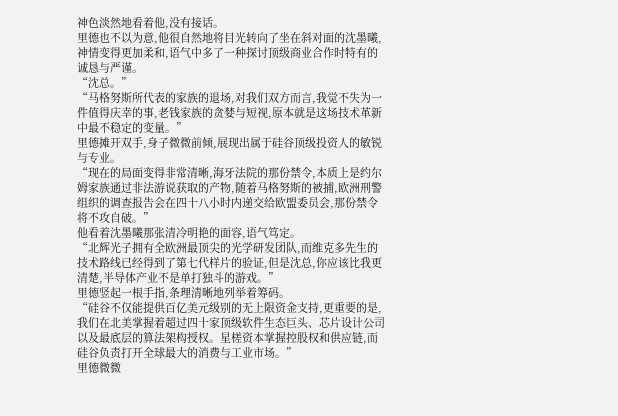神色淡然地看着他,没有接话。
里德也不以为意,他很自然地将目光转向了坐在斜对面的沈墨曦,神情变得更加柔和,语气中多了一种探讨顶级商业合作时特有的诚恳与严谨。
“沈总。”
“马格努斯所代表的家族的退场,对我们双方而言,我觉不失为一件值得庆幸的事,老钱家族的贪婪与短视,原本就是这场技术革新中最不稳定的变量。”
里德摊开双手,身子微微前倾,展现出属于硅谷顶级投资人的敏锐与专业。
“现在的局面变得非常清晰,海牙法院的那份禁令,本质上是约尔姆家族通过非法游说获取的产物,随着马格努斯的被捕,欧洲刑警组织的调查报告会在四十八小时内递交给欧盟委员会,那份禁令将不攻自破。”
他看着沈墨曦那张清冷明艳的面容,语气笃定。
“北辉光子拥有全欧洲最顶尖的光学研发团队,而维克多先生的技术路线已经得到了第七代样片的验证,但是沈总,你应该比我更清楚,半导体产业不是单打独斗的游戏。”
里德竖起一根手指,条理清晰地列举着筹码。
“硅谷不仅能提供百亿美元级别的无上限资金支持,更重要的是,我们在北美掌握着超过四十家顶级软件生态巨头、芯片设计公司以及最底层的算法架构授权。星槎资本掌握控股权和供应链,而硅谷负责打开全球最大的消费与工业市场。”
里德微微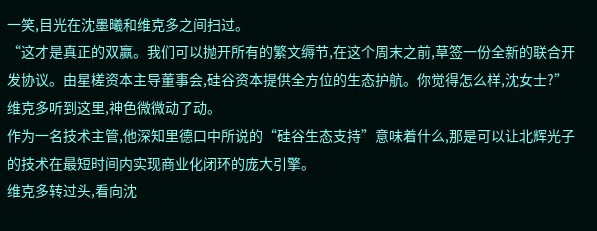一笑,目光在沈墨曦和维克多之间扫过。
“这才是真正的双赢。我们可以抛开所有的繁文缛节,在这个周末之前,草签一份全新的联合开发协议。由星槎资本主导董事会,硅谷资本提供全方位的生态护航。你觉得怎么样,沈女士?”
维克多听到这里,神色微微动了动。
作为一名技术主管,他深知里德口中所说的“硅谷生态支持”意味着什么,那是可以让北辉光子的技术在最短时间内实现商业化闭环的庞大引擎。
维克多转过头,看向沈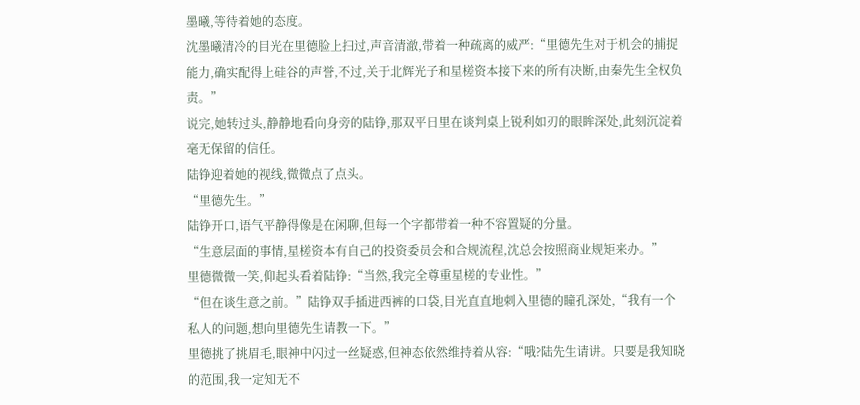墨曦,等待着她的态度。
沈墨曦清冷的目光在里德脸上扫过,声音清澈,带着一种疏离的威严:“里德先生对于机会的捕捉能力,确实配得上硅谷的声誉,不过,关于北辉光子和星槎资本接下来的所有决断,由秦先生全权负责。”
说完,她转过头,静静地看向身旁的陆铮,那双平日里在谈判桌上锐利如刃的眼眸深处,此刻沉淀着毫无保留的信任。
陆铮迎着她的视线,微微点了点头。
“里德先生。”
陆铮开口,语气平静得像是在闲聊,但每一个字都带着一种不容置疑的分量。
“生意层面的事情,星槎资本有自己的投资委员会和合规流程,沈总会按照商业规矩来办。”
里德微微一笑,仰起头看着陆铮:“当然,我完全尊重星槎的专业性。”
“但在谈生意之前。”陆铮双手插进西裤的口袋,目光直直地刺入里德的瞳孔深处,“我有一个私人的问题,想向里德先生请教一下。”
里德挑了挑眉毛,眼神中闪过一丝疑惑,但神态依然维持着从容:“哦?陆先生请讲。只要是我知晓的范围,我一定知无不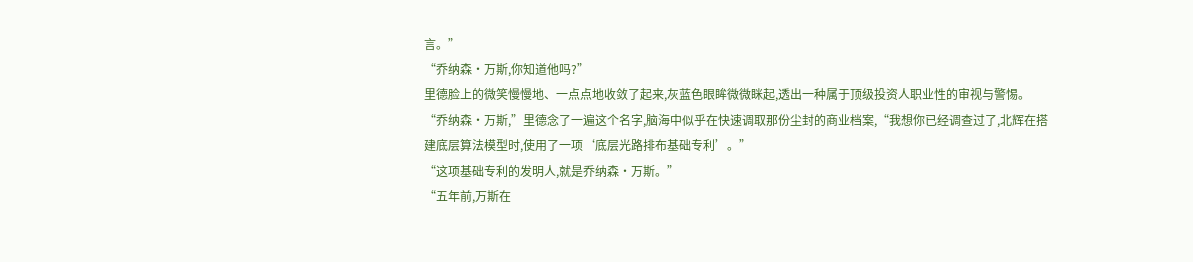言。”
“乔纳森·万斯,你知道他吗?”
里德脸上的微笑慢慢地、一点点地收敛了起来,灰蓝色眼眸微微眯起,透出一种属于顶级投资人职业性的审视与警惕。
“乔纳森·万斯,”里德念了一遍这个名字,脑海中似乎在快速调取那份尘封的商业档案,“我想你已经调查过了,北辉在搭建底层算法模型时,使用了一项‘底层光路排布基础专利’。”
“这项基础专利的发明人,就是乔纳森·万斯。”
“五年前,万斯在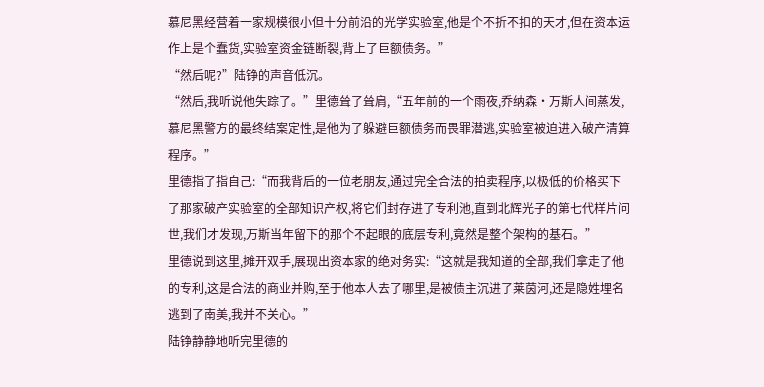慕尼黑经营着一家规模很小但十分前沿的光学实验室,他是个不折不扣的天才,但在资本运作上是个蠢货,实验室资金链断裂,背上了巨额债务。”
“然后呢?”陆铮的声音低沉。
“然后,我听说他失踪了。”里德耸了耸肩,“五年前的一个雨夜,乔纳森·万斯人间蒸发,慕尼黑警方的最终结案定性,是他为了躲避巨额债务而畏罪潜逃,实验室被迫进入破产清算程序。”
里德指了指自己:“而我背后的一位老朋友,通过完全合法的拍卖程序,以极低的价格买下了那家破产实验室的全部知识产权,将它们封存进了专利池,直到北辉光子的第七代样片问世,我们才发现,万斯当年留下的那个不起眼的底层专利,竟然是整个架构的基石。”
里德说到这里,摊开双手,展现出资本家的绝对务实:“这就是我知道的全部,我们拿走了他的专利,这是合法的商业并购,至于他本人去了哪里,是被债主沉进了莱茵河,还是隐姓埋名逃到了南美,我并不关心。”
陆铮静静地听完里德的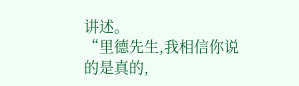讲述。
“里德先生,我相信你说的是真的,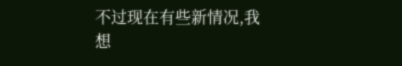不过现在有些新情况,我想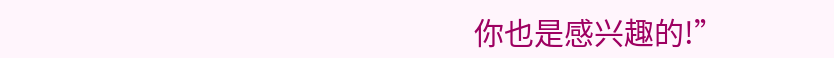你也是感兴趣的!”